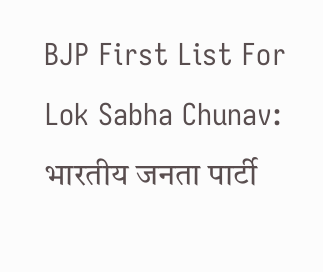BJP First List For Lok Sabha Chunav: भारतीय जनता पार्टी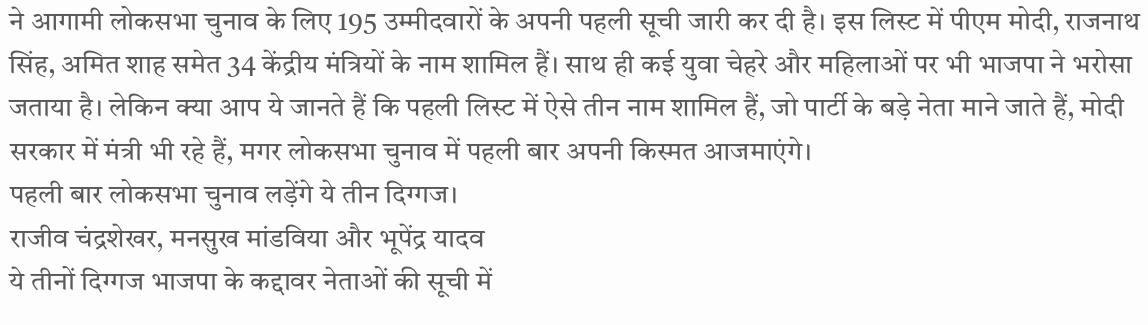ने आगामी लोकसभा चुनाव के लिए 195 उम्मीदवारों के अपनी पहली सूची जारी कर दी है। इस लिस्ट में पीएम मोदी, राजनाथ सिंह, अमित शाह समेत 34 केंद्रीय मंत्रियों के नाम शामिल हैं। साथ ही कई युवा चेहरे और महिलाओं पर भी भाजपा ने भरोसा जताया है। लेकिन क्या आप ये जानते हैं कि पहली लिस्ट में ऐसे तीन नाम शामिल हैं, जो पार्टी के बड़े नेता माने जाते हैं, मोदी सरकार में मंत्री भी रहे हैं, मगर लोकसभा चुनाव में पहली बार अपनी किस्मत आजमाएंगे।
पहली बार लोकसभा चुनाव लड़ेंगे ये तीन दिग्गज।
राजीव चंद्रशेखर, मनसुख मांडविया और भूपेंद्र यादव
ये तीनों दिग्गज भाजपा के कद्दावर नेताओं की सूची में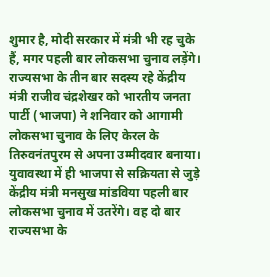शुमार है, मोदी सरकार में मंत्री भी रह चुके हैं, मगर पहली बार लोकसभा चुनाव लड़ेंगे। राज्यसभा के तीन बार सदस्य रहे केंद्रीय मंत्री राजीव चंद्रशेखर को भारतीय जनता पार्टी (भाजपा) ने शनिवार को आगामी लोकसभा चुनाव के लिए केरल के तिरुवनंतपुरम से अपना उम्मीदवार बनाया।
युवावस्था में ही भाजपा से सक्रियता से जुड़े केंद्रीय मंत्री मनसुख मांडविया पहली बार लोकसभा चुनाव में उतरेंगे। वह दो बार राज्यसभा के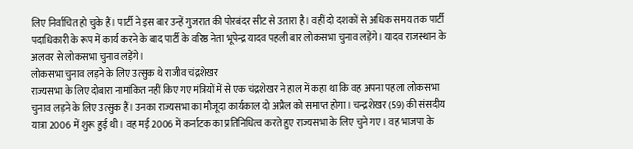लिए निर्वाचित हो चुके हैं। पार्टी ने इस बार उन्हें गुजरात की पोरबंदर सीट से उतारा है। वहीं दो दशकों से अधिक समय तक पार्टी पदाधिकारी के रूप में कार्य करने के बाद पार्टी के वरिष्ठ नेता भूपेन्द्र यादव पहली बार लोकसभा चुनाव लड़ेंगे। यादव राजस्थान के अलवर से लोकसभा चुनाव लड़ेंगे।
लोकसभा चुनाव लड़ने के लिए उत्सुक थे राजीव चंद्रशेखर
राज्यसभा के लिए दोबारा नामांकित नहीं किए गए मंत्रियों में से एक चंद्रशेखर ने हाल में कहा था कि वह अपना पहला लोकसभा चुनाव लड़ने के लिए उत्सुक हैं। उनका राज्यसभा का मौजूदा कार्यकाल दो अप्रैल को समाप्त होगा। चन्द्रशेखर (59) की संसदीय यात्रा 2006 में शुरू हुई थी। वह मई 2006 में कर्नाटक का प्रतिनिधित्व करते हुए राज्यसभा के लिए चुने गए। वह भाजपा के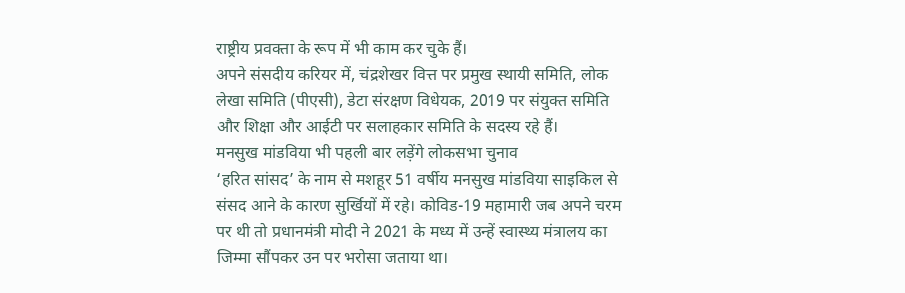राष्ट्रीय प्रवक्ता के रूप में भी काम कर चुके हैं।
अपने संसदीय करियर में, चंद्रशेखर वित्त पर प्रमुख स्थायी समिति, लोक लेखा समिति (पीएसी), डेटा संरक्षण विधेयक, 2019 पर संयुक्त समिति और शिक्षा और आईटी पर सलाहकार समिति के सदस्य रहे हैं।
मनसुख मांडविया भी पहली बार लड़ेंगे लोकसभा चुनाव
‘हरित सांसद’ के नाम से मशहूर 51 वर्षीय मनसुख मांडविया साइकिल से संसद आने के कारण सुर्खियों में रहे। कोविड-19 महामारी जब अपने चरम पर थी तो प्रधानमंत्री मोदी ने 2021 के मध्य में उन्हें स्वास्थ्य मंत्रालय का जिम्मा सौंपकर उन पर भरोसा जताया था।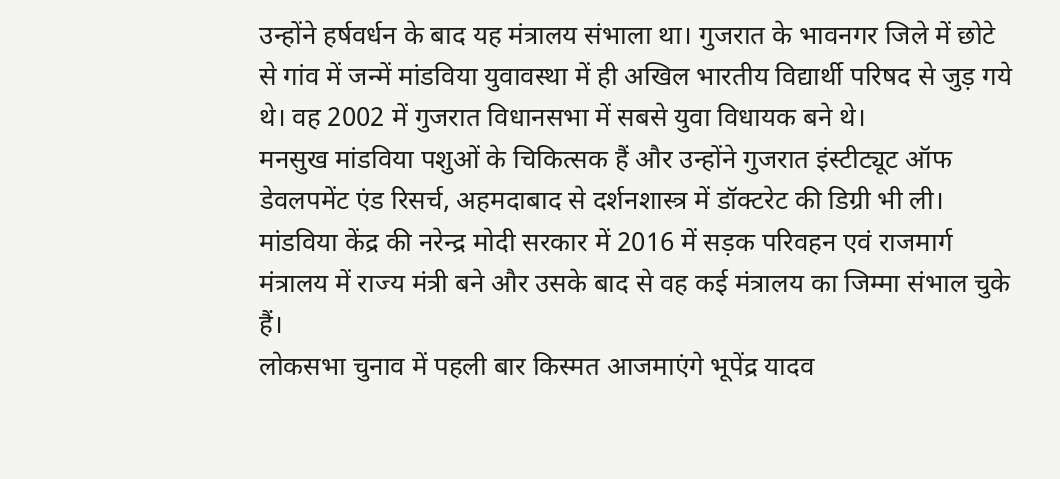उन्होंने हर्षवर्धन के बाद यह मंत्रालय संभाला था। गुजरात के भावनगर जिले में छोटे से गांव में जन्में मांडविया युवावस्था में ही अखिल भारतीय विद्यार्थी परिषद से जुड़ गये थे। वह 2002 में गुजरात विधानसभा में सबसे युवा विधायक बने थे।
मनसुख मांडविया पशुओं के चिकित्सक हैं और उन्होंने गुजरात इंस्टीट्यूट ऑफ डेवलपमेंट एंड रिसर्च, अहमदाबाद से दर्शनशास्त्र में डॉक्टरेट की डिग्री भी ली। मांडविया केंद्र की नरेन्द्र मोदी सरकार में 2016 में सड़क परिवहन एवं राजमार्ग मंत्रालय में राज्य मंत्री बने और उसके बाद से वह कई मंत्रालय का जिम्मा संभाल चुके हैं।
लोकसभा चुनाव में पहली बार किस्मत आजमाएंगे भूपेंद्र यादव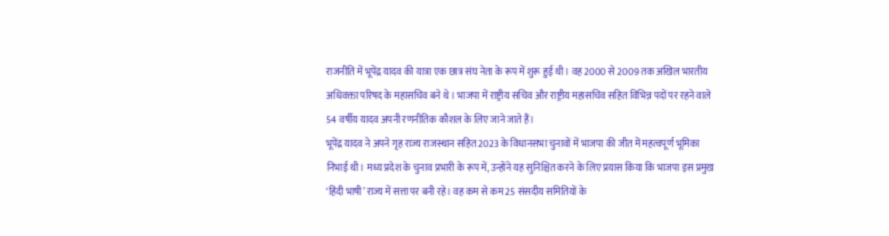राजनीति में भूपेंद्र यादव की यात्रा एक छात्र संघ नेता के रूप में शुरू हुई थी। वह 2000 से 2009 तक अखिल भारतीय अधिवक्ता परिषद के महासचिव बने थे। भाजपा में राष्ट्रीय सचिव और राष्ट्रीय महासचिव सहित विभिन्न पदों पर रहने वाले 54 वर्षीय यादव अपनी रणनीतिक कौशल के लिए जाने जाते हैं।
भूपेंद्र यादव ने अपने गृह राज्य राजस्थान सहित 2023 के विधानसभा चुनावों में भाजपा की जीत में महत्वपूर्ण भूमिका निभाई थी। मध्य प्रदेश के चुनाव प्रभारी के रूप में, उन्होंने यह सुनिश्चित करने के लिए प्रयास किया कि भाजपा इस प्रमुख ‘हिंदी भाषी’ राज्य में सत्ता पर बनी रहे। वह कम से कम 25 संसदीय समितियों के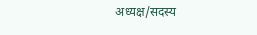अध्यक्ष/सदस्य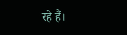रहे हैं।